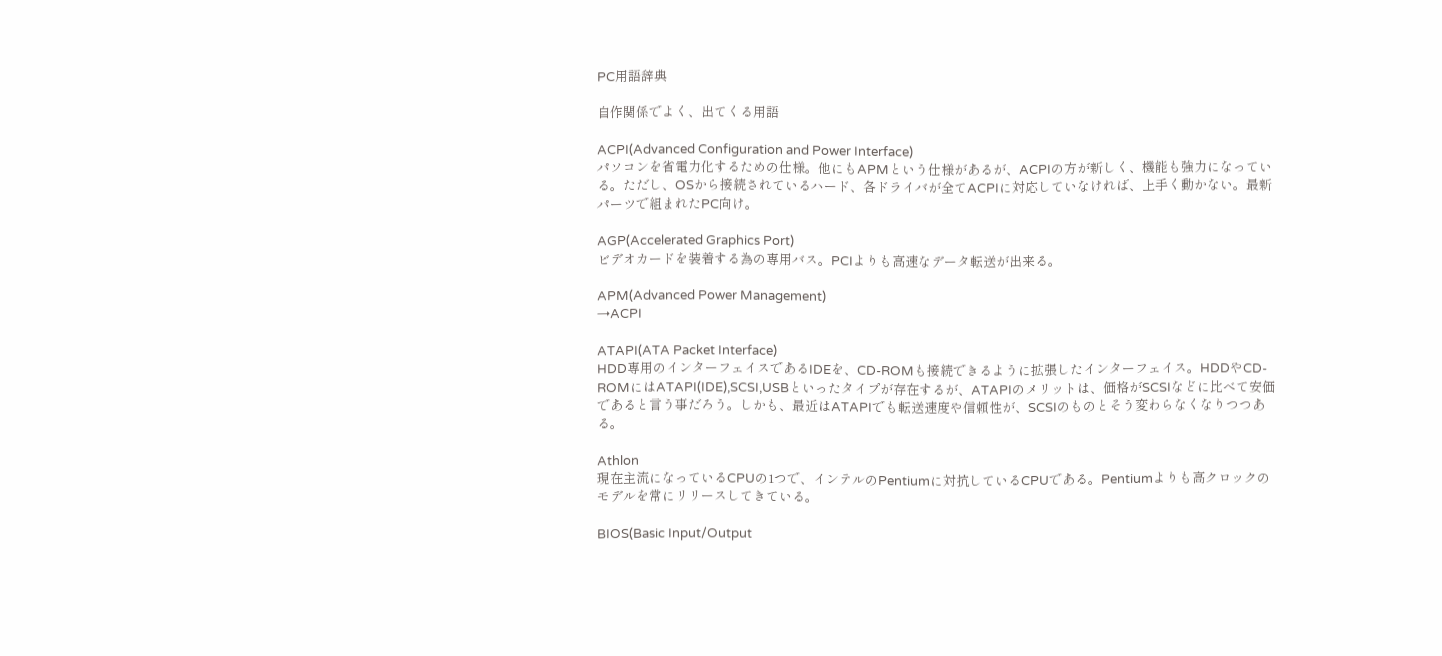PC用語辞典

自作関係でよく、出てくる用語

ACPI(Advanced Configuration and Power Interface)
パソコンを省電力化するための仕様。他にもAPMという仕様があるが、ACPIの方が新しく、機能も強力になっている。ただし、OSから接続されているハード、各ドライバが全てACPIに対応していなければ、上手く動かない。最新パーツで組まれたPC向け。

AGP(Accelerated Graphics Port)
ビデオカードを装着する為の専用バス。PCIよりも高速なデータ転送が出来る。

APM(Advanced Power Management)
→ACPI

ATAPI(ATA Packet Interface)
HDD専用のインターフェイスであるIDEを、CD-ROMも接続できるように拡張したインターフェイス。HDDやCD-ROMにはATAPI(IDE),SCSI,USBといったタイプが存在するが、ATAPIのメリットは、価格がSCSIなどに比べて安価であると言う事だろう。しかも、最近はATAPIでも転送速度や信頼性が、SCSIのものとそう変わらなくなりつつある。

Athlon
現在主流になっているCPUの1つで、インテルのPentiumに対抗しているCPUである。Pentiumよりも高クロックのモデルを常にリリースしてきている。

BIOS(Basic Input/Output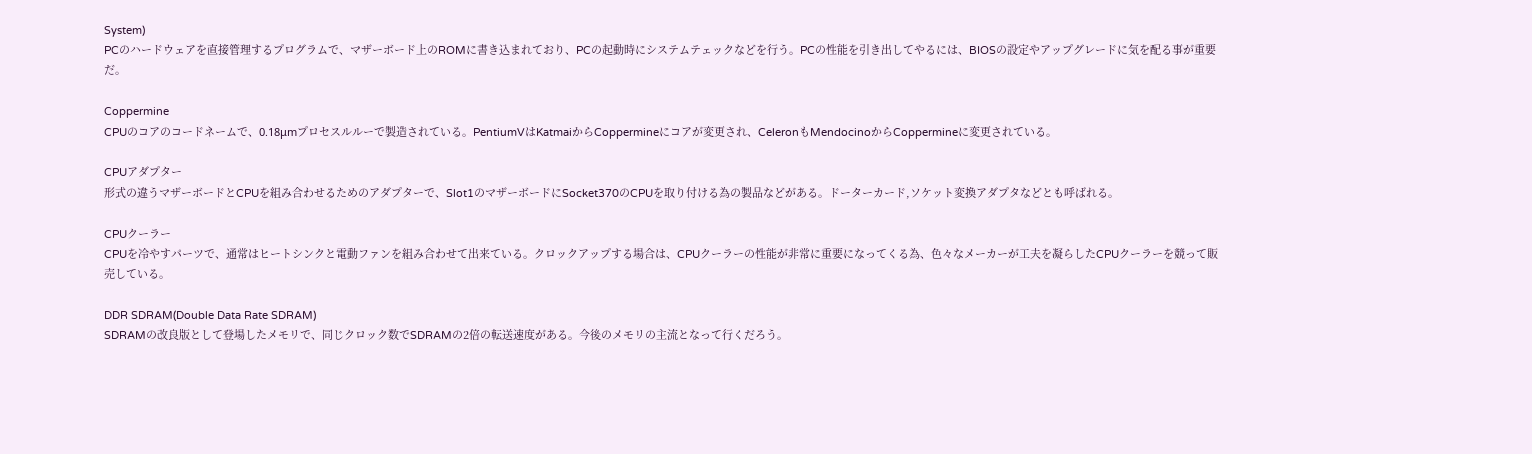System)
PCのハードウェアを直接管理するプログラムで、マザーボード上のROMに書き込まれており、PCの起動時にシステムテェックなどを行う。PCの性能を引き出してやるには、BIOSの設定やアップグレードに気を配る事が重要だ。

Coppermine
CPUのコアのコードネームで、0.18μmプロセスルルーで製造されている。PentiumVはKatmaiからCoppermineにコアが変更され、CeleronもMendocinoからCoppermineに変更されている。

CPUアダプター
形式の違うマザーボードとCPUを組み合わせるためのアダプターで、Slot1のマザーボードにSocket370のCPUを取り付ける為の製品などがある。ドーターカード,ソケット変換アダプタなどとも呼ばれる。

CPUクーラー
CPUを冷やすパーツで、通常はヒートシンクと電動ファンを組み合わせて出来ている。クロックアップする場合は、CPUクーラーの性能が非常に重要になってくる為、色々なメーカーが工夫を凝らしたCPUクーラーを競って販売している。

DDR SDRAM(Double Data Rate SDRAM)
SDRAMの改良版として登場したメモリで、同じクロック数でSDRAMの2倍の転送速度がある。今後のメモリの主流となって行くだろう。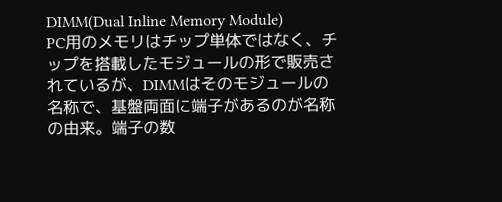DIMM(Dual Inline Memory Module)
PC用のメモリはチップ単体ではなく、チップを搭載したモジュールの形で販売されているが、DIMMはそのモジュールの名称で、基盤両面に端子があるのが名称の由来。端子の数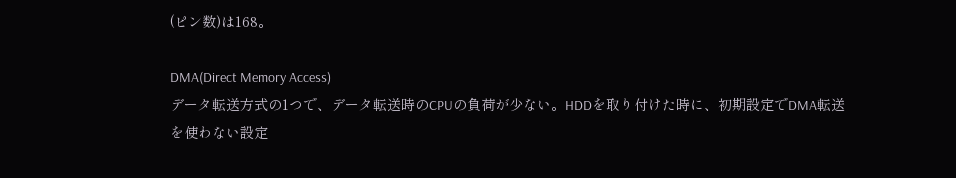(ピン数)は168。

DMA(Direct Memory Access)
データ転送方式の1つで、データ転送時のCPUの負荷が少ない。HDDを取り付けた時に、初期設定でDMA転送を使わない設定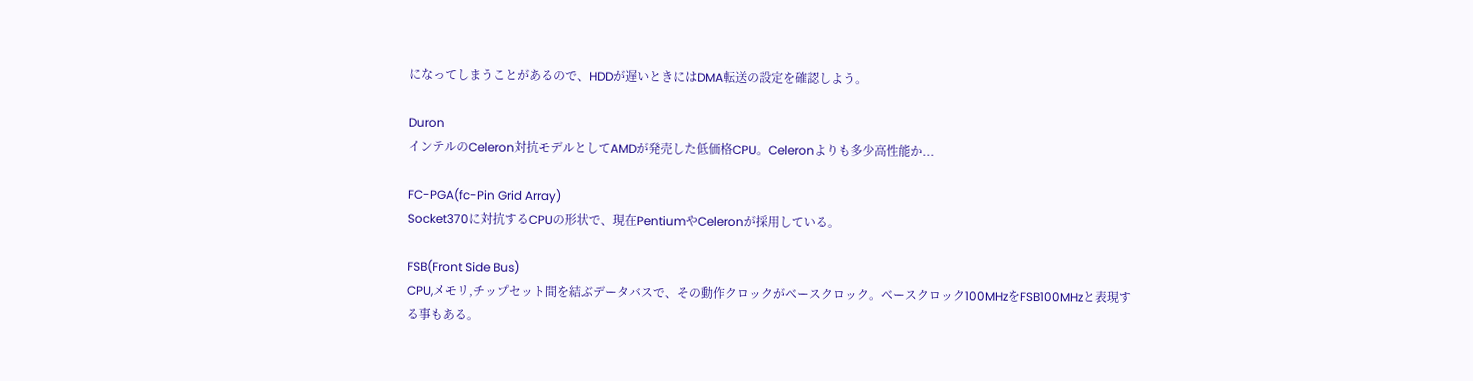になってしまうことがあるので、HDDが遅いときにはDMA転送の設定を確認しよう。

Duron
インテルのCeleron対抗モデルとしてAMDが発売した低価格CPU。Celeronよりも多少高性能か...

FC-PGA(fc-Pin Grid Array)
Socket370に対抗するCPUの形状で、現在PentiumやCeleronが採用している。

FSB(Front Side Bus)
CPU,メモリ,チップセット間を結ぶデータバスで、その動作クロックがベースクロック。ベースクロック100MHzをFSB100MHzと表現する事もある。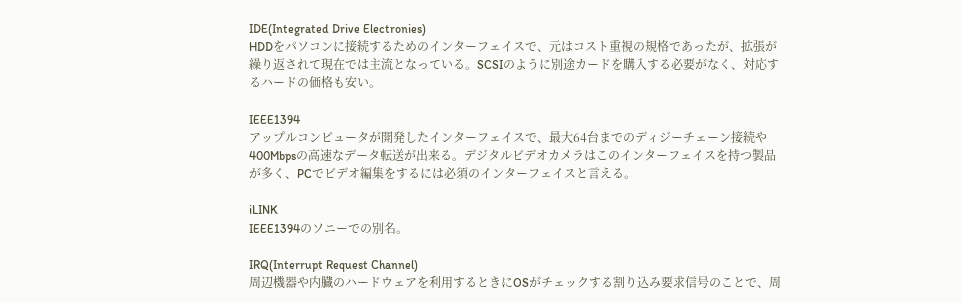IDE(Integrated Drive Electronies)
HDDをパソコンに接続するためのインターフェイスで、元はコスト重視の規格であったが、拡張が繰り返されて現在では主流となっている。SCSIのように別途カードを購入する必要がなく、対応するハードの価格も安い。

IEEE1394
アップルコンピュータが開発したインターフェイスで、最大64台までのディジーチェーン接続や400Mbpsの高速なデータ転送が出来る。デジタルビデオカメラはこのインターフェイスを持つ製品が多く、PCでビデオ編集をするには必須のインターフェイスと言える。

iLINK
IEEE1394のソニーでの別名。

IRQ(Interrupt Request Channel)
周辺機器や内臓のハードウェアを利用するときにOSがチェックする割り込み要求信号のことで、周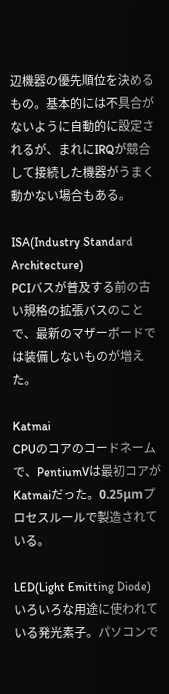辺機器の優先順位を決めるもの。基本的には不具合がないように自動的に設定されるが、まれにIRQが競合して接続した機器がうまく動かない場合もある。

ISA(Industry Standard Architecture)
PCIバスが普及する前の古い規格の拡張バスのことで、最新のマザーボードでは装備しないものが増えた。

Katmai
CPUのコアのコードネームで、PentiumVは最初コアがKatmaiだった。0.25μmプロセスルールで製造されている。

LED(Light Emitting Diode)
いろいろな用途に使われている発光素子。パソコンで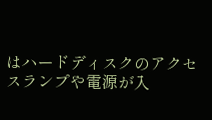はハードディスクのアクセスランプや電源が入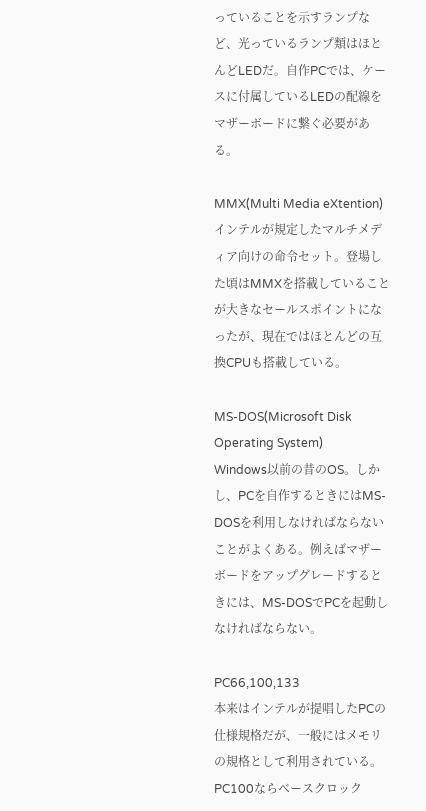っていることを示すランプなど、光っているランプ類はほとんどLEDだ。自作PCでは、ケースに付属しているLEDの配線をマザーボードに繋ぐ必要がある。

MMX(Multi Media eXtention)
インテルが規定したマルチメディア向けの命令セット。登場した頃はMMXを搭載していることが大きなセールスポイントになったが、現在ではほとんどの互換CPUも搭載している。

MS-DOS(Microsoft Disk Operating System)
Windows以前の昔のOS。しかし、PCを自作するときにはMS-DOSを利用しなければならないことがよくある。例えばマザーボードをアップグレードするときには、MS-DOSでPCを起動しなければならない。

PC66,100,133
本来はインテルが提唱したPCの仕様規格だが、一般にはメモリの規格として利用されている。PC100ならベースクロック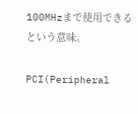100MHzまで使用できるという意味。

PCI(Peripheral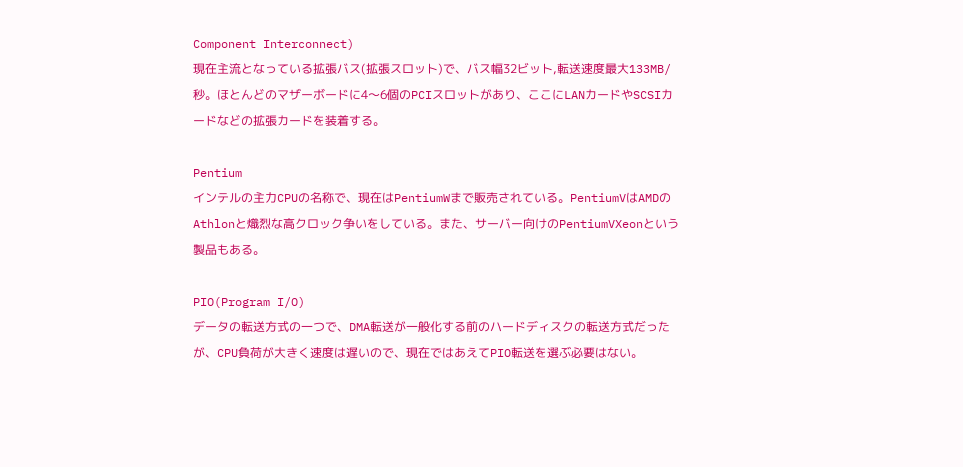Component Interconnect)
現在主流となっている拡張バス(拡張スロット)で、バス幅32ビット,転送速度最大133MB/秒。ほとんどのマザーボードに4〜6個のPCIスロットがあり、ここにLANカードやSCSIカードなどの拡張カードを装着する。

Pentium
インテルの主力CPUの名称で、現在はPentiumWまで販売されている。PentiumVはAMDのAthlonと熾烈な高クロック争いをしている。また、サーバー向けのPentiumVXeonという製品もある。

PIO(Program I/O)
データの転送方式の一つで、DMA転送が一般化する前のハードディスクの転送方式だったが、CPU負荷が大きく速度は遅いので、現在ではあえてPIO転送を選ぶ必要はない。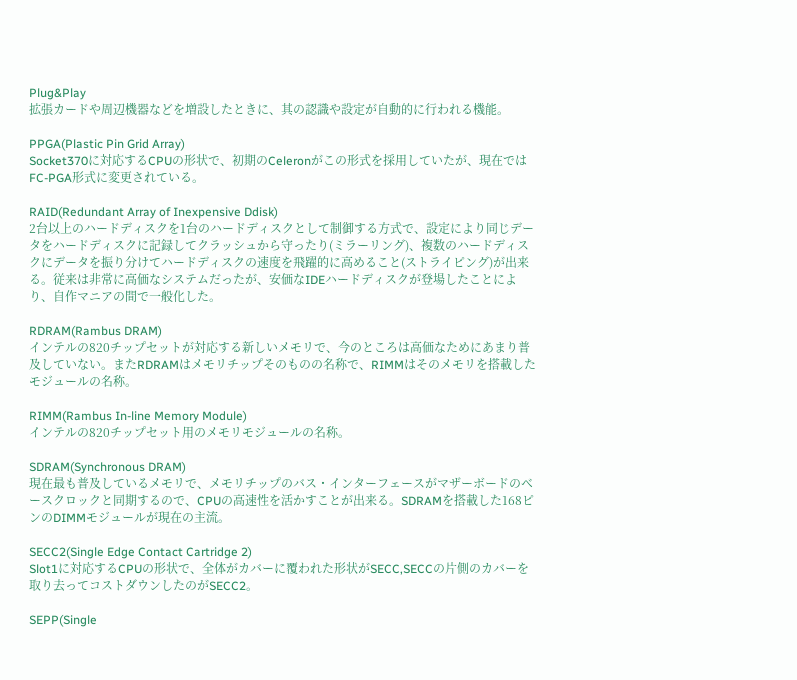Plug&Play
拡張カードや周辺機器などを増設したときに、其の認識や設定が自動的に行われる機能。

PPGA(Plastic Pin Grid Array)
Socket370に対応するCPUの形状で、初期のCeleronがこの形式を採用していたが、現在ではFC-PGA形式に変更されている。

RAID(Redundant Array of Inexpensive Ddisk)
2台以上のハードディスクを1台のハードディスクとして制御する方式で、設定により同じデータをハードディスクに記録してクラッシュから守ったり(ミラーリング)、複数のハードディスクにデータを振り分けてハードディスクの速度を飛躍的に高めること(ストライピング)が出来る。従来は非常に高価なシステムだったが、安価なIDEハードディスクが登場したことにより、自作マニアの間で一般化した。

RDRAM(Rambus DRAM)
インテルの820チップセットが対応する新しいメモリで、今のところは高価なためにあまり普及していない。またRDRAMはメモリチップそのものの名称で、RIMMはそのメモリを搭載したモジュールの名称。

RIMM(Rambus In-line Memory Module)
インテルの820チップセット用のメモリモジュールの名称。

SDRAM(Synchronous DRAM)
現在最も普及しているメモリで、メモリチップのバス・インターフェースがマザーボードのベースクロックと同期するので、CPUの高速性を活かすことが出来る。SDRAMを搭載した168ピンのDIMMモジュールが現在の主流。

SECC2(Single Edge Contact Cartridge 2)
Slot1に対応するCPUの形状で、全体がカバーに覆われた形状がSECC,SECCの片側のカバーを取り去ってコストダウンしたのがSECC2。

SEPP(Single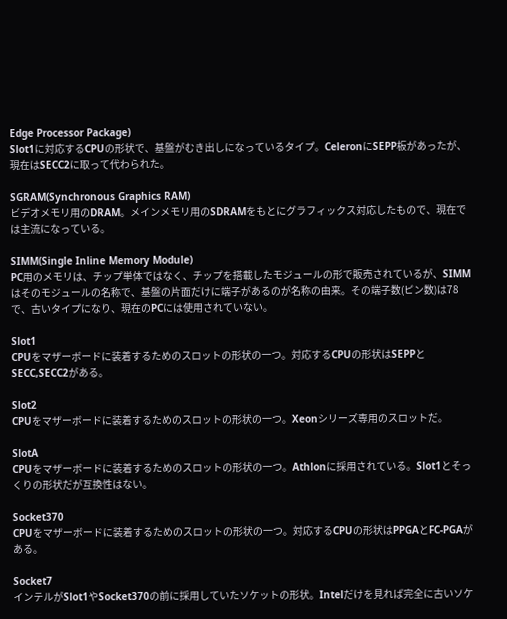Edge Processor Package)
Slot1に対応するCPUの形状で、基盤がむき出しになっているタイプ。CeleronにSEPP板があったが、現在はSECC2に取って代わられた。

SGRAM(Synchronous Graphics RAM)
ビデオメモリ用のDRAM。メインメモリ用のSDRAMをもとにグラフィックス対応したもので、現在では主流になっている。

SIMM(Single Inline Memory Module)
PC用のメモリは、チップ単体ではなく、チップを搭載したモジュールの形で販売されているが、SIMMはそのモジュールの名称で、基盤の片面だけに端子があるのが名称の由来。その端子数(ピン数)は78で、古いタイプになり、現在のPCには使用されていない。

Slot1
CPUをマザーボードに装着するためのスロットの形状の一つ。対応するCPUの形状はSEPPとSECC,SECC2がある。

Slot2
CPUをマザーボードに装着するためのスロットの形状の一つ。Xeonシリーズ専用のスロットだ。

SlotA
CPUをマザーボードに装着するためのスロットの形状の一つ。Athlonに採用されている。Slot1とそっくりの形状だが互換性はない。

Socket370
CPUをマザーボードに装着するためのスロットの形状の一つ。対応するCPUの形状はPPGAとFC-PGAがある。

Socket7
インテルがSlot1やSocket370の前に採用していたソケットの形状。Intelだけを見れば完全に古いソケ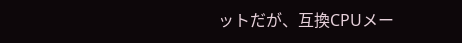ットだが、互換CPUメー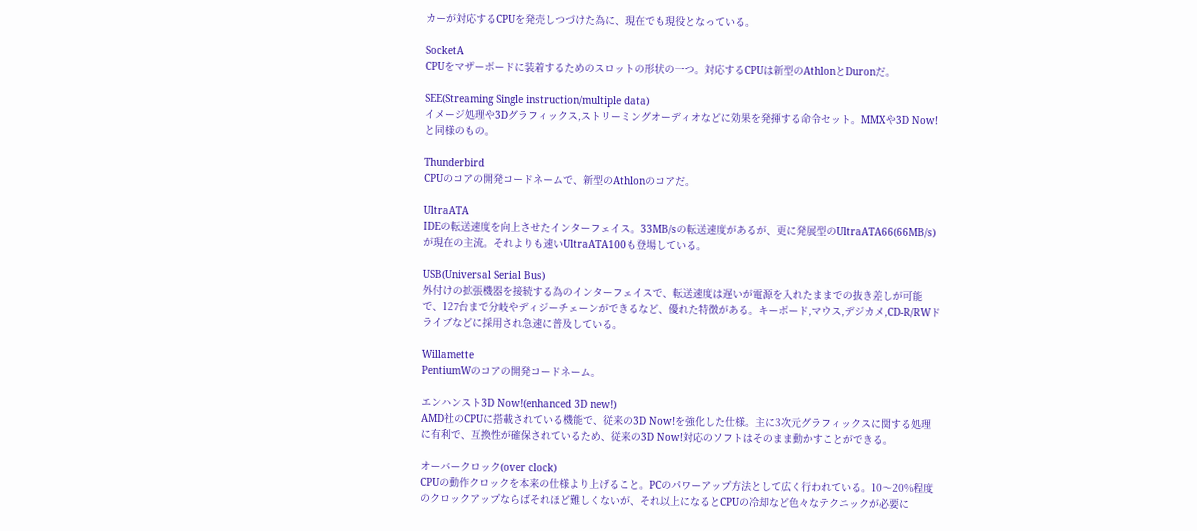カーが対応するCPUを発売しつづけた為に、現在でも現役となっている。

SocketA
CPUをマザーボードに装着するためのスロットの形状の一つ。対応するCPUは新型のAthlonとDuronだ。

SEE(Streaming Single instruction/multiple data)
イメージ処理や3Dグラフィックス,ストリーミングオーディオなどに効果を発揮する命令セット。MMXや3D Now!と同様のもの。

Thunderbird
CPUのコアの開発コードネームで、新型のAthlonのコアだ。

UltraATA
IDEの転送速度を向上させたインターフェイス。33MB/sの転送速度があるが、更に発展型のUltraATA66(66MB/s)が現在の主流。それよりも速いUltraATA100も登場している。

USB(Universal Serial Bus)
外付けの拡張機器を接続する為のインターフェイスで、転送速度は遅いが電源を入れたままでの抜き差しが可能で、127台まで分岐やディジーチェーンができるなど、優れた特徴がある。キーボード,マウス,デジカメ,CD-R/RWドライブなどに採用され急速に普及している。

Willamette
PentiumWのコアの開発コードネーム。

エンハンスト3D Now!(enhanced 3D new!)
AMD社のCPUに搭載されている機能で、従来の3D Now!を強化した仕様。主に3次元グラフィックスに関する処理に有利で、互換性が確保されているため、従来の3D Now!対応のソフトはそのまま動かすことができる。

オーバークロック(over clock)
CPUの動作クロックを本来の仕様より上げること。PCのパワーアップ方法として広く行われている。10〜20%程度のクロックアップならばそれほど難しくないが、それ以上になるとCPUの冷却など色々なテクニックが必要に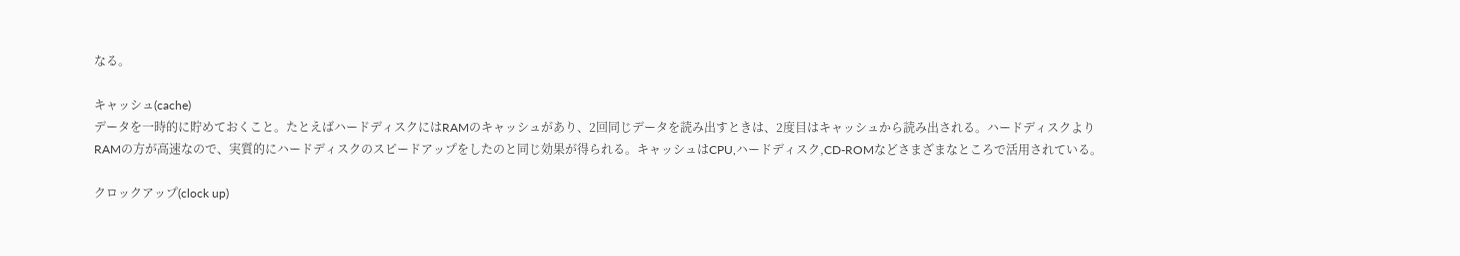なる。

キャッシュ(cache)
データを一時的に貯めておくこと。たとえばハードディスクにはRAMのキャッシュがあり、2回同じデータを読み出すときは、2度目はキャッシュから読み出される。ハードディスクよりRAMの方が高速なので、実質的にハードディスクのスピードアップをしたのと同じ効果が得られる。キャッシュはCPU,ハードディスク,CD-ROMなどさまざまなところで活用されている。

クロックアップ(clock up)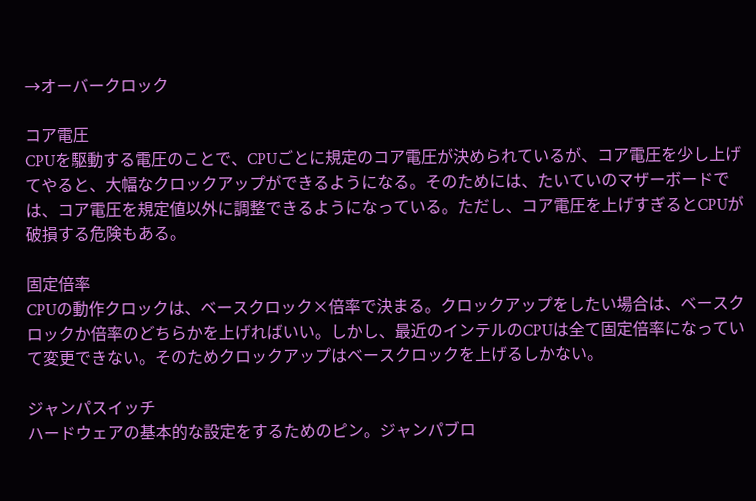→オーバークロック

コア電圧
CPUを駆動する電圧のことで、CPUごとに規定のコア電圧が決められているが、コア電圧を少し上げてやると、大幅なクロックアップができるようになる。そのためには、たいていのマザーボードでは、コア電圧を規定値以外に調整できるようになっている。ただし、コア電圧を上げすぎるとCPUが破損する危険もある。

固定倍率
CPUの動作クロックは、ベースクロック×倍率で決まる。クロックアップをしたい場合は、ベースクロックか倍率のどちらかを上げればいい。しかし、最近のインテルのCPUは全て固定倍率になっていて変更できない。そのためクロックアップはベースクロックを上げるしかない。

ジャンパスイッチ
ハードウェアの基本的な設定をするためのピン。ジャンパブロ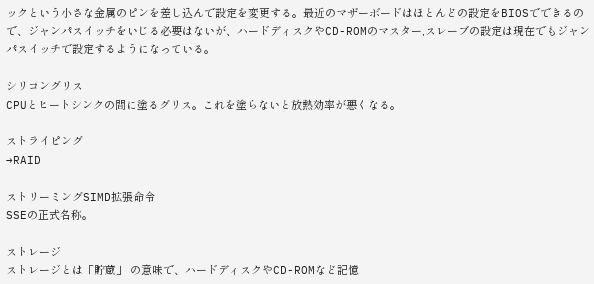ックという小さな金属のピンを差し込んで設定を変更する。最近のマザーボードはほとんどの設定をBIOSでできるので、ジャンパスイッチをいじる必要はないが、ハードディスクやCD-ROMのマスター,スレーブの設定は現在でもジャンパスイッチで設定するようになっている。

シリコングリス
CPUとヒートシンクの間に塗るグリス。これを塗らないと放熱効率が悪くなる。

ストライピング
→RAID

ストリーミングSIMD拡張命令
SSEの正式名称。

ストレージ
ストレージとは「貯蔵」 の意味で、ハードディスクやCD-ROMなど記憶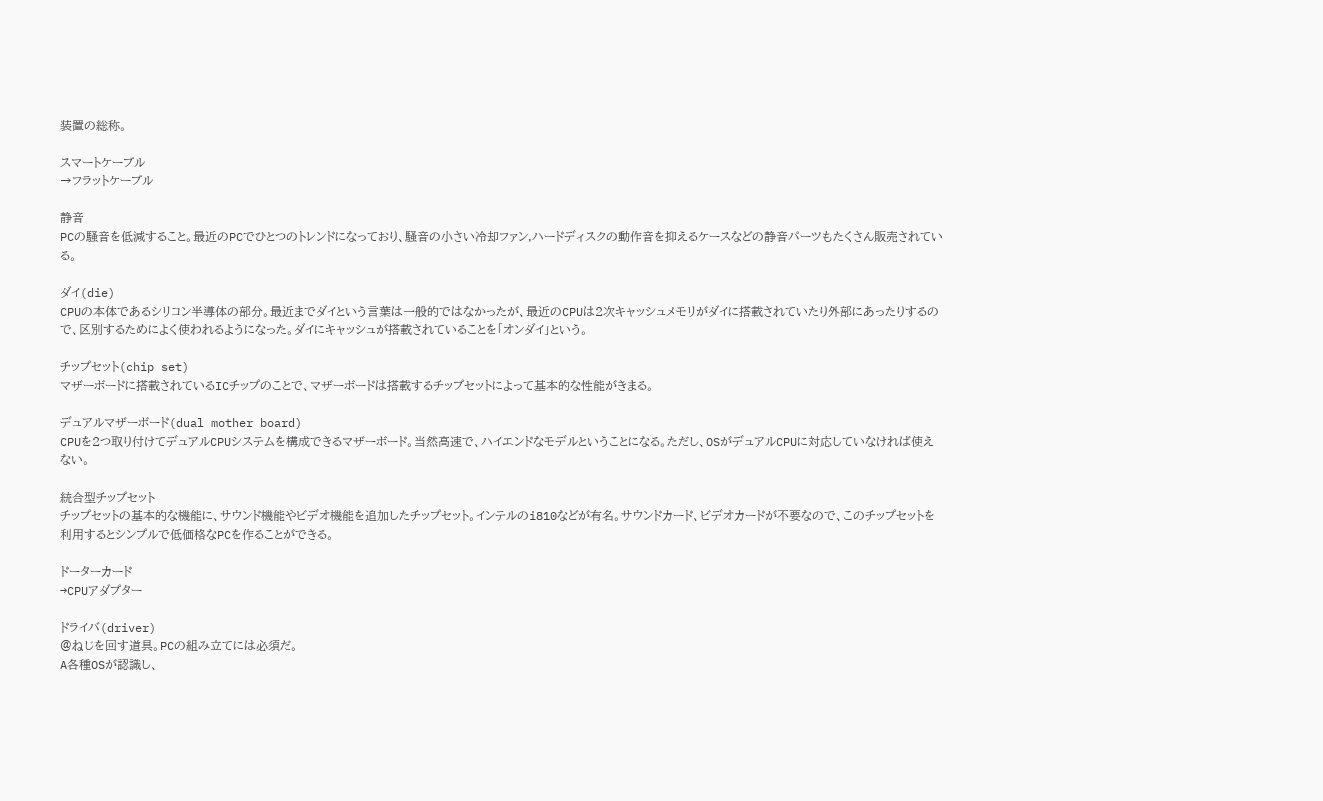装置の総称。

スマートケーブル
→フラットケーブル

静音
PCの騒音を低減すること。最近のPCでひとつのトレンドになっており、騒音の小さい冷却ファン,ハードディスクの動作音を抑えるケースなどの静音パーツもたくさん販売されている。

ダイ(die)
CPUの本体であるシリコン半導体の部分。最近までダイという言葉は一般的ではなかったが、最近のCPUは2次キャッシュメモリがダイに搭載されていたり外部にあったりするので、区別するためによく使われるようになった。ダイにキャッシュが搭載されていることを「オンダイ」という。

チップセット(chip set)
マザーボードに搭載されているICチップのことで、マザーボードは搭載するチップセットによって基本的な性能がきまる。

デュアルマザーボード(dual mother board)
CPUを2つ取り付けてデュアルCPUシステムを構成できるマザーボード。当然高速で、ハイエンドなモデルということになる。ただし、OSがデュアルCPUに対応していなければ使えない。

統合型チップセット
チップセットの基本的な機能に、サウンド機能やビデオ機能を追加したチップセット。インテルのi810などが有名。サウンドカード、ビデオカードが不要なので、このチップセットを利用するとシンプルで低価格なPCを作ることができる。

ドーターカード
→CPUアダプター

ドライバ(driver)
@ねじを回す道具。PCの組み立てには必須だ。
A各種OSが認識し、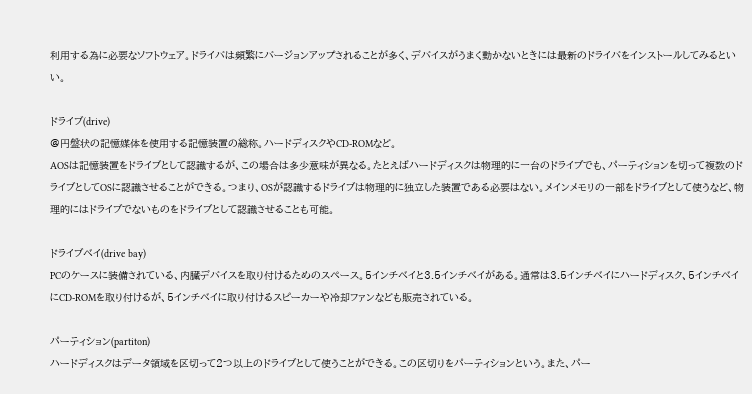利用する為に必要なソフトウェア。ドライバは頻繁にバージョンアップされることが多く、デバイスがうまく動かないときには最新のドライバをインストールしてみるといい。

ドライブ(drive)
@円盤状の記憶媒体を使用する記憶装置の総称。ハードディスクやCD-ROMなど。
AOSは記憶装置をドライブとして認識するが、この場合は多少意味が異なる。たとえばハードディスクは物理的に一台のドライブでも、パーティションを切って複数のドライブとしてOSに認識させることができる。つまり、OSが認識するドライブは物理的に独立した装置である必要はない。メインメモリの一部をドライブとして使うなど、物理的にはドライブでないものをドライブとして認識させることも可能。

ドライブベイ(drive bay)
PCのケースに装備されている、内臓デバイスを取り付けるためのスペース。5インチベイと3.5インチベイがある。通常は3.5インチベイにハードディスク、5インチベイにCD-ROMを取り付けるが、5インチベイに取り付けるスピーカーや冷却ファンなども販売されている。

パーティション(partiton)
ハードディスクはデータ領域を区切って2つ以上のドライブとして使うことができる。この区切りをパーティションという。また、パー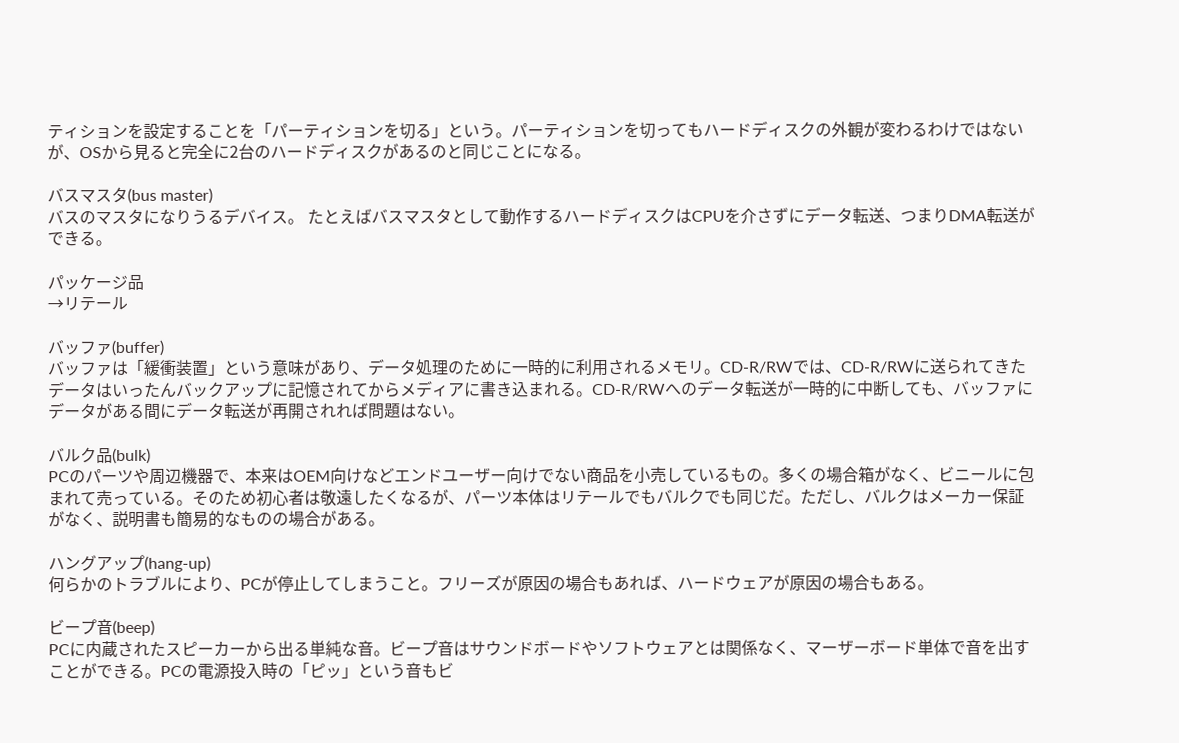ティションを設定することを「パーティションを切る」という。パーティションを切ってもハードディスクの外観が変わるわけではないが、OSから見ると完全に2台のハードディスクがあるのと同じことになる。

バスマスタ(bus master)
バスのマスタになりうるデバイス。 たとえばバスマスタとして動作するハードディスクはCPUを介さずにデータ転送、つまりDMA転送ができる。

パッケージ品
→リテール

バッファ(buffer)
バッファは「緩衝装置」という意味があり、データ処理のために一時的に利用されるメモリ。CD-R/RWでは、CD-R/RWに送られてきたデータはいったんバックアップに記憶されてからメディアに書き込まれる。CD-R/RWへのデータ転送が一時的に中断しても、バッファにデータがある間にデータ転送が再開されれば問題はない。

バルク品(bulk)
PCのパーツや周辺機器で、本来はOEM向けなどエンドユーザー向けでない商品を小売しているもの。多くの場合箱がなく、ビニールに包まれて売っている。そのため初心者は敬遠したくなるが、パーツ本体はリテールでもバルクでも同じだ。ただし、バルクはメーカー保証がなく、説明書も簡易的なものの場合がある。

ハングアップ(hang-up)
何らかのトラブルにより、PCが停止してしまうこと。フリーズが原因の場合もあれば、ハードウェアが原因の場合もある。

ビープ音(beep)
PCに内蔵されたスピーカーから出る単純な音。ビープ音はサウンドボードやソフトウェアとは関係なく、マーザーボード単体で音を出すことができる。PCの電源投入時の「ピッ」という音もビ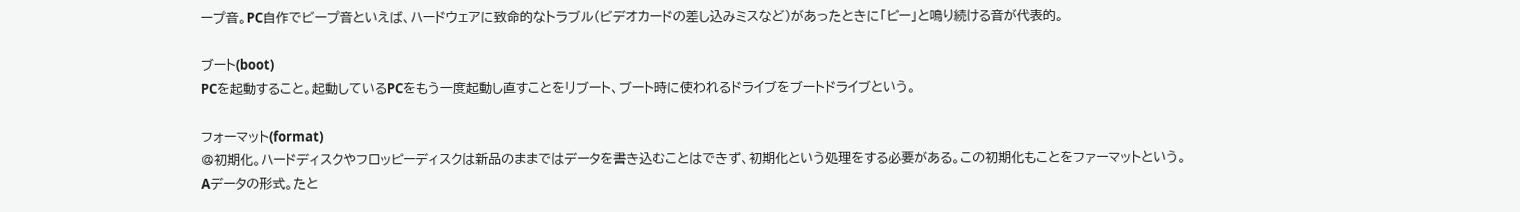ープ音。PC自作でビープ音といえば、ハードウェアに致命的なトラブル(ビデオカードの差し込みミスなど)があったときに「ピー」と鳴り続ける音が代表的。

ブート(boot)
PCを起動すること。起動しているPCをもう一度起動し直すことをリブート、ブート時に使われるドライブをブートドライブという。

フォーマット(format)
@初期化。ハードディスクやフロッピーディスクは新品のままではデータを書き込むことはできず、初期化という処理をする必要がある。この初期化もことをファーマットという。
Aデータの形式。たと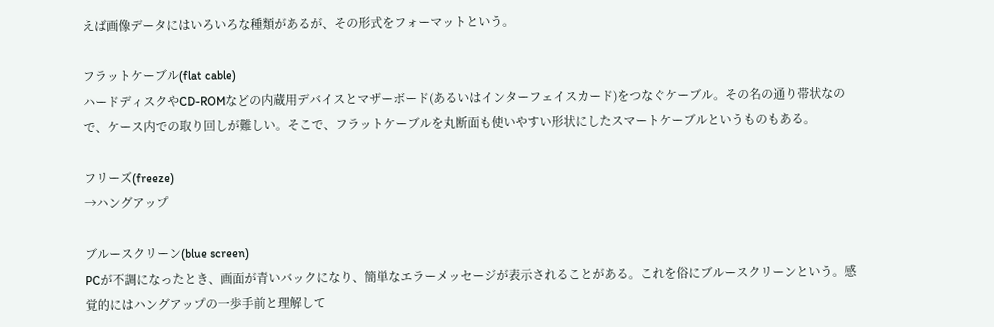えば画像データにはいろいろな種類があるが、その形式をフォーマットという。

フラットケーブル(flat cable)
ハードディスクやCD-ROMなどの内蔵用デバイスとマザーボード(あるいはインターフェイスカード)をつなぐケーブル。その名の通り帯状なので、ケース内での取り回しが難しい。そこで、フラットケーブルを丸断面も使いやすい形状にしたスマートケーブルというものもある。

フリーズ(freeze)
→ハングアップ

ブルースクリーン(blue screen)
PCが不調になったとき、画面が青いバックになり、簡単なエラーメッセージが表示されることがある。これを俗にブルースクリーンという。感覚的にはハングアップの一歩手前と理解して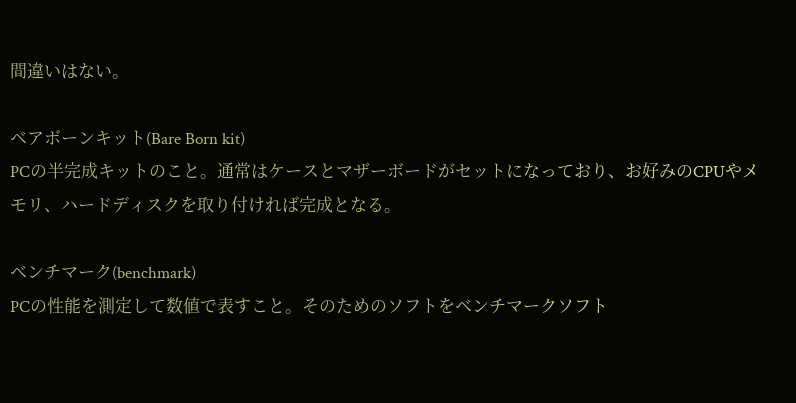間違いはない。

ベアボーンキット(Bare Born kit)
PCの半完成キットのこと。通常はケースとマザーボードがセットになっており、お好みのCPUやメモリ、ハードディスクを取り付ければ完成となる。

ベンチマーク(benchmark)
PCの性能を測定して数値で表すこと。そのためのソフトをベンチマークソフト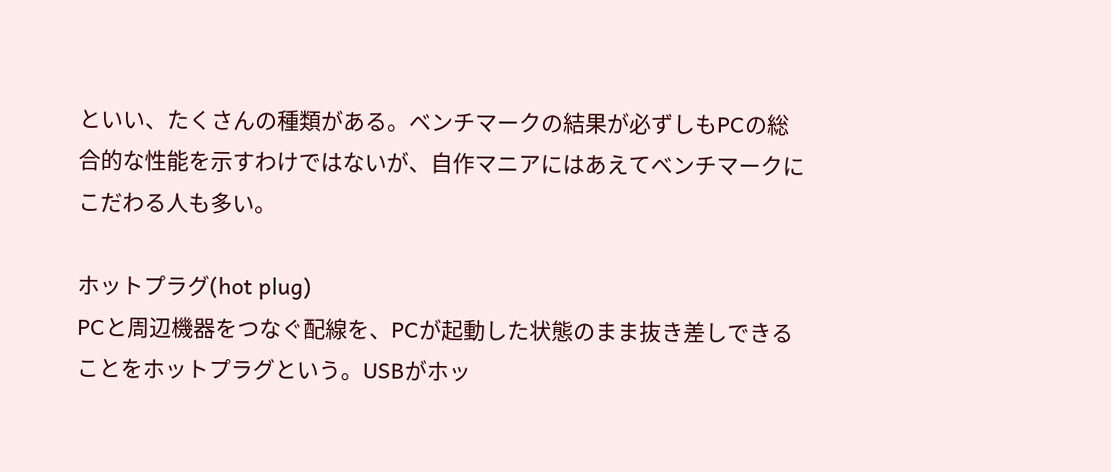といい、たくさんの種類がある。ベンチマークの結果が必ずしもPCの総合的な性能を示すわけではないが、自作マニアにはあえてベンチマークにこだわる人も多い。

ホットプラグ(hot plug)
PCと周辺機器をつなぐ配線を、PCが起動した状態のまま抜き差しできることをホットプラグという。USBがホッ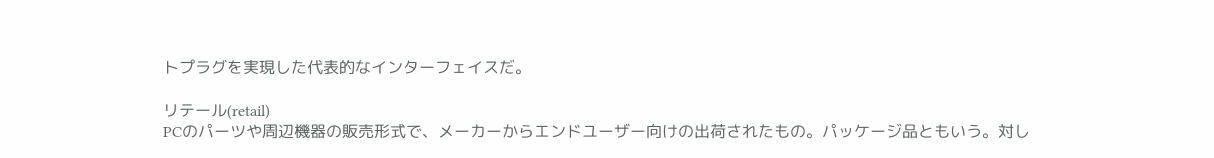トプラグを実現した代表的なインターフェイスだ。

リテール(retail)
PCのパーツや周辺機器の販売形式で、メーカーからエンドユーザー向けの出荷されたもの。パッケージ品ともいう。対し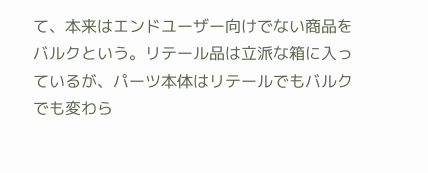て、本来はエンドユーザー向けでない商品をバルクという。リテール品は立派な箱に入っているが、パーツ本体はリテールでもバルクでも変わら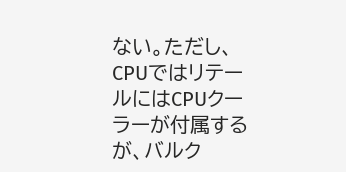ない。ただし、CPUではリテールにはCPUクーラーが付属するが、バルク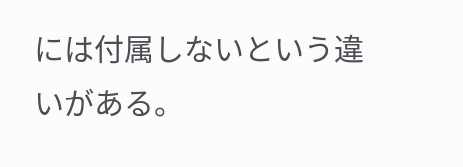には付属しないという違いがある。